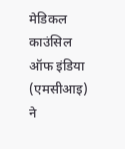मेडिकल काउंसिल ऑफ इंडिया (एमसीआइ) ने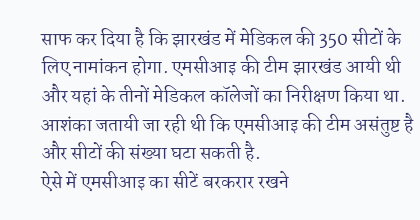साफ कर दिया है कि झारखंड में मेडिकल की 350 सीटों के लिए नामांकन होगा. एमसीआइ की टीम झारखंड आयी थी और यहां के तीनों मेडिकल कॉलेजों का निरीक्षण किया था. आशंका जतायी जा रही थी कि एमसीआइ की टीम असंतुष्ट है और सीटों की संख्या घटा सकती है.
ऐसे में एमसीआइ का सीटें बरकरार रखने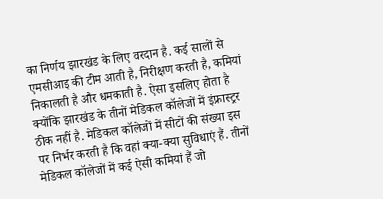का निर्णय झारखंड के लिए वरदान है. कई सालों से एमसीआइ की टीम आती है, निरीक्षण करती है, कमियां निकालती है और धमकाती है. ऐसा इसलिए होता है क्योंकि झारखंड के तीनों मेडिकल कॉलेजों में इंफ्रास्ट्रर ठीक नहीं है. मेडिकल कॉलेजों में सीटों की संख्या इस पर निर्भर करती है कि वहां क्या-क्या सुविधाएं हैं. तीनों मेडिकल कॉलेजों में कई ऐसी कमियां हैं जो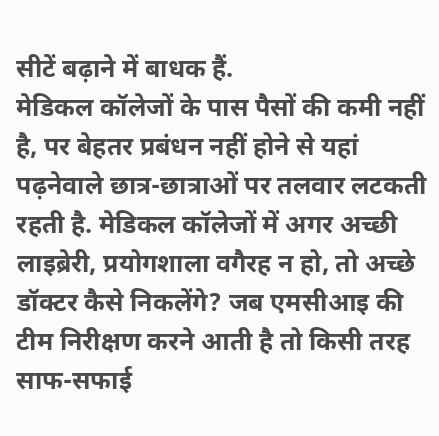सीटें बढ़ाने में बाधक हैं.
मेडिकल कॉलेजों के पास पैसों की कमी नहीं है, पर बेहतर प्रबंधन नहीं होने से यहां पढ़नेवाले छात्र-छात्राओं पर तलवार लटकती रहती है. मेडिकल कॉलेजों में अगर अच्छी लाइब्रेरी, प्रयोगशाला वगैरह न हो, तो अच्छे डॉक्टर कैसे निकलेंगे? जब एमसीआइ की टीम निरीक्षण करने आती है तो किसी तरह साफ-सफाई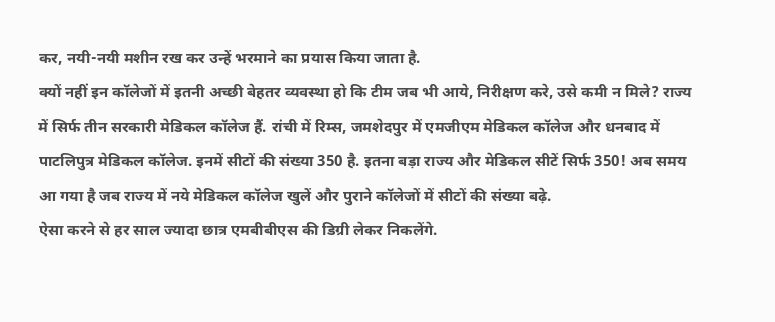कर, नयी-नयी मशीन रख कर उन्हें भरमाने का प्रयास किया जाता है.
क्यों नहीं इन कॉलेजों में इतनी अच्छी बेहतर व्यवस्था हो कि टीम जब भी आये, निरीक्षण करे, उसे कमी न मिले? राज्य में सिर्फ तीन सरकारी मेडिकल कॉलेज हैं. रांची में रिम्स, जमशेदपुर में एमजीएम मेडिकल कॉलेज और धनबाद में पाटलिपुत्र मेडिकल कॉलेज. इनमें सीटों की संख्या 350 है. इतना बड़ा राज्य और मेडिकल सीटें सिर्फ 350! अब समय आ गया है जब राज्य में नये मेडिकल कॉलेज खुलें और पुराने कॉलेजों में सीटों की संख्या बढ़े.
ऐसा करने से हर साल ज्यादा छात्र एमबीबीएस की डिग्री लेकर निकलेंगे.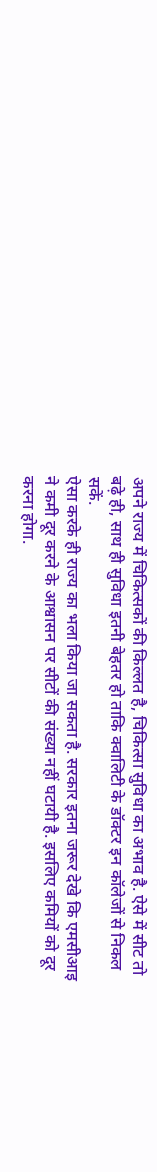अपने राज्य में चिकित्सकों की किल्लत है, चिकित्सा सुविधा का अभाव है. ऐसे में सीट तो बढ़े ही, साथ ही सुविधा इतनी बेहतर हो ताकि क्वालिटी के डॉक्टर इन कॉलेजों से निकल सकें.
ऐसा करके ही राज्य का भला किया जा सकता है. सरकार इतना जरूर देखे कि एमसीआइ ने कमी दूर करने के आश्वासन पर सीटों की संख्या नहीं घटायी है. इसलिए कमियों को दूर करना होगा.